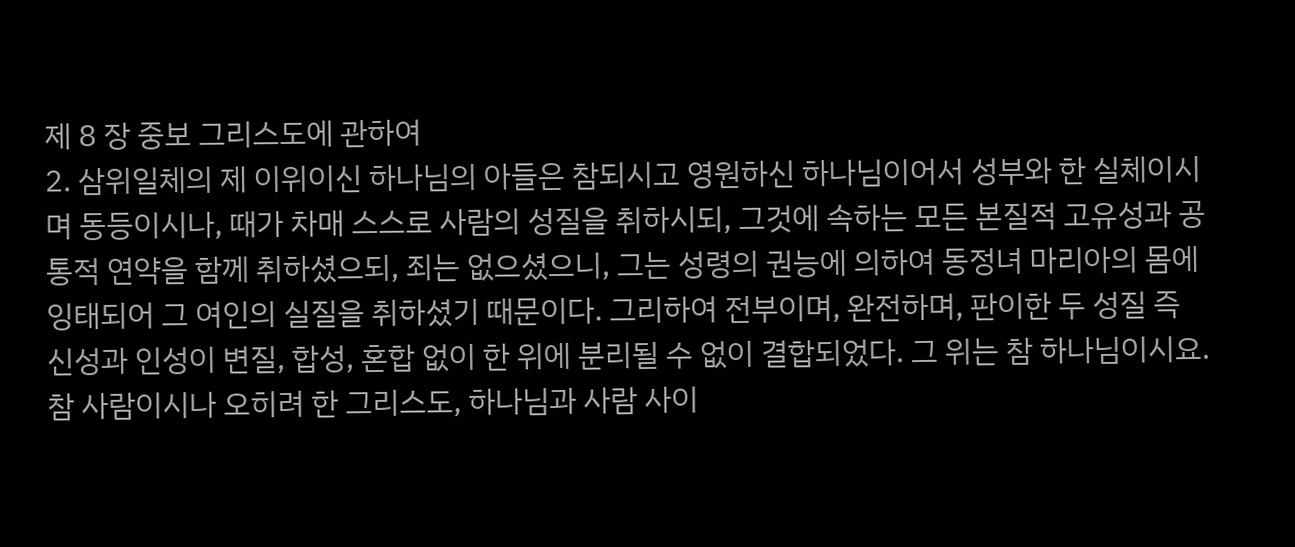제 8 장 중보 그리스도에 관하여
2. 삼위일체의 제 이위이신 하나님의 아들은 참되시고 영원하신 하나님이어서 성부와 한 실체이시며 동등이시나, 때가 차매 스스로 사람의 성질을 취하시되, 그것에 속하는 모든 본질적 고유성과 공통적 연약을 함께 취하셨으되, 죄는 없으셨으니, 그는 성령의 권능에 의하여 동정녀 마리아의 몸에 잉태되어 그 여인의 실질을 취하셨기 때문이다. 그리하여 전부이며, 완전하며, 판이한 두 성질 즉 신성과 인성이 변질, 합성, 혼합 없이 한 위에 분리될 수 없이 결합되었다. 그 위는 참 하나님이시요. 참 사람이시나 오히려 한 그리스도, 하나님과 사람 사이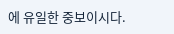에 유일한 중보이시다.